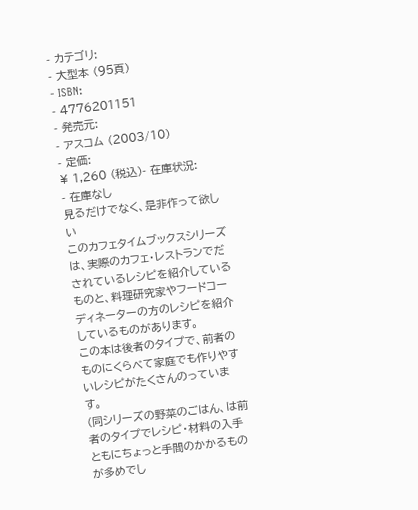- カテゴリ:
- 大型本 (95頁)
- ISBN:
- 4776201151
- 発売元:
- アスコム (2003/10)
- 定価:
¥ 1,260 (税込)- 在庫状況:
- 在庫なし
見るだけでなく、是非作って欲しい
このカフェタイムブックスシリーズは、実際のカフェ・レストランでだされているレシピを紹介しているものと、料理研究家やフードコーディネーターの方のレシピを紹介しているものがあります。
この本は後者のタイプで、前者のものにくらべて家庭でも作りやすいレシピがたくさんのっています。
(同シリーズの野菜のごはん、は前者のタイプでレシピ・材料の入手ともにちょっと手間のかかるものが多めでし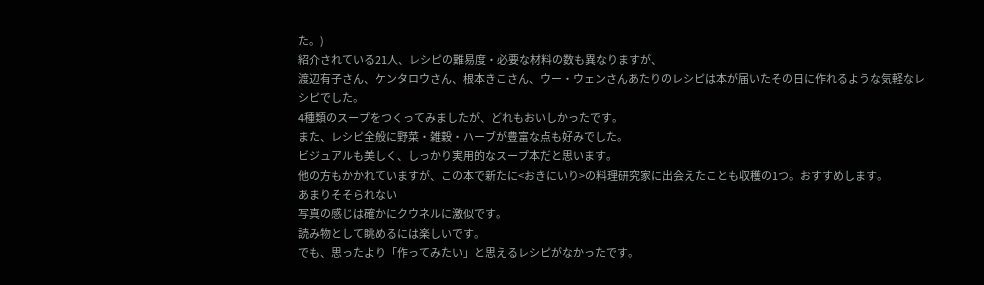た。)
紹介されている21人、レシピの難易度・必要な材料の数も異なりますが、
渡辺有子さん、ケンタロウさん、根本きこさん、ウー・ウェンさんあたりのレシピは本が届いたその日に作れるような気軽なレシピでした。
4種類のスープをつくってみましたが、どれもおいしかったです。
また、レシピ全般に野菜・雑穀・ハーブが豊富な点も好みでした。
ビジュアルも美しく、しっかり実用的なスープ本だと思います。
他の方もかかれていますが、この本で新たに<おきにいり>の料理研究家に出会えたことも収穫の1つ。おすすめします。
あまりそそられない
写真の感じは確かにクウネルに激似です。
読み物として眺めるには楽しいです。
でも、思ったより「作ってみたい」と思えるレシピがなかったです。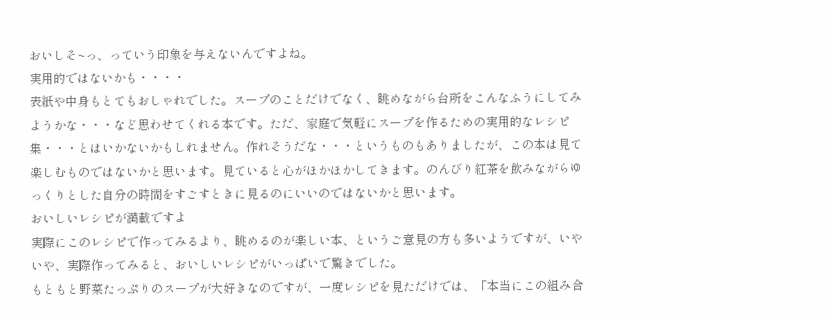おいしそ~っ、っていう印象を与えないんですよね。
実用的ではないかも・・・・
表紙や中身もとてもおしゃれでした。スープのことだけでなく、眺めながら台所をこんなふうにしてみようかな・・・など思わせてくれる本です。ただ、家庭で気軽にスープを作るための実用的なレシピ集・・・とはいかないかもしれません。作れそうだな・・・というものもありましたが、この本は見て楽しむものではないかと思います。見ていると心がほかほかしてきます。のんびり紅茶を飲みながらゆっくりとした自分の時間をすごすときに見るのにいいのではないかと思います。
おいしいレシピが満載ですよ
実際にこのレシピで作ってみるより、眺めるのが楽しい本、というご意見の方も多いようですが、いやいや、実際作ってみると、おいしいレシピがいっぱいで驚きでした。
もともと野菜たっぷりのスープが大好きなのですが、一度レシピを見ただけでは、「本当にこの組み合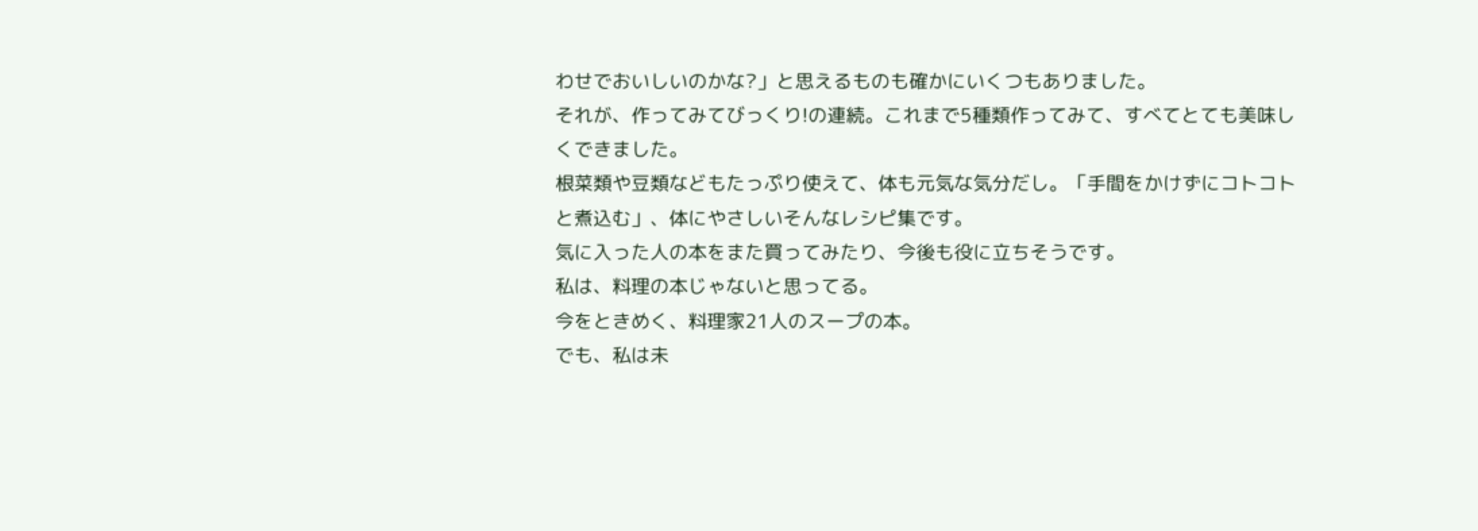わせでおいしいのかな?」と思えるものも確かにいくつもありました。
それが、作ってみてびっくり!の連続。これまで5種類作ってみて、すべてとても美味しくできました。
根菜類や豆類などもたっぷり使えて、体も元気な気分だし。「手間をかけずにコトコトと煮込む」、体にやさしいそんなレシピ集です。
気に入った人の本をまた買ってみたり、今後も役に立ちそうです。
私は、料理の本じゃないと思ってる。
今をときめく、料理家21人のスープの本。
でも、私は未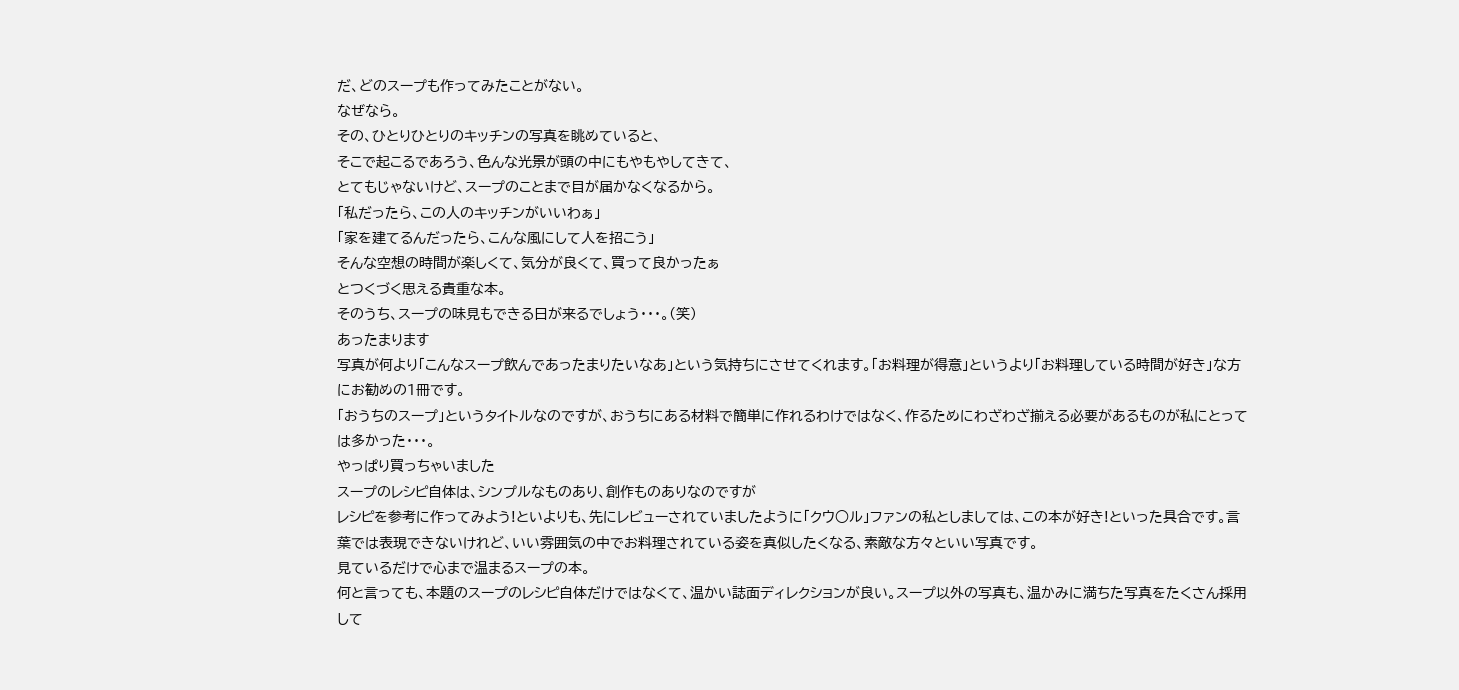だ、どのスープも作ってみたことがない。
なぜなら。
その、ひとりひとりのキッチンの写真を眺めていると、
そこで起こるであろう、色んな光景が頭の中にもやもやしてきて、
とてもじゃないけど、スープのことまで目が届かなくなるから。
「私だったら、この人のキッチンがいいわぁ」
「家を建てるんだったら、こんな風にして人を招こう」
そんな空想の時間が楽しくて、気分が良くて、買って良かったぁ
とつくづく思える貴重な本。
そのうち、スープの味見もできる日が来るでしょう・・・。(笑)
あったまります
写真が何より「こんなスープ飲んであったまりたいなあ」という気持ちにさせてくれます。「お料理が得意」というより「お料理している時間が好き」な方にお勧めの1冊です。
「おうちのスープ」というタイトルなのですが、おうちにある材料で簡単に作れるわけではなく、作るためにわざわざ揃える必要があるものが私にとっては多かった・・・。
やっぱり買っちゃいました
スープのレシピ自体は、シンプルなものあり、創作ものありなのですが
レシピを参考に作ってみよう!といよりも、先にレビューされていましたように「クウ○ル」ファンの私としましては、この本が好き!といった具合です。言葉では表現できないけれど、いい雰囲気の中でお料理されている姿を真似したくなる、素敵な方々といい写真です。
見ているだけで心まで温まるスープの本。
何と言っても、本題のスープのレシピ自体だけではなくて、温かい誌面ディレクションが良い。スープ以外の写真も、温かみに満ちた写真をたくさん採用して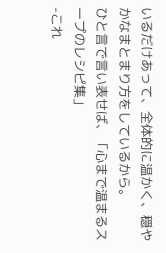いるだけあって、全体的に温かく、穏やかなまとまり方をしているから。
ひと言で言い表せば、「心まで温まるスープのレシピ集」
-これ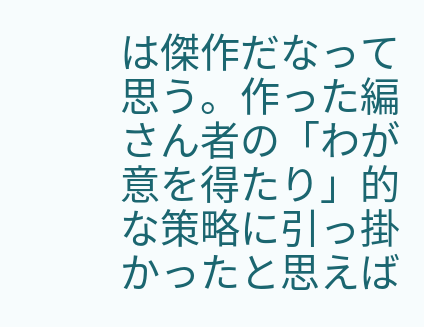は傑作だなって思う。作った編さん者の「わが意を得たり」的な策略に引っ掛かったと思えば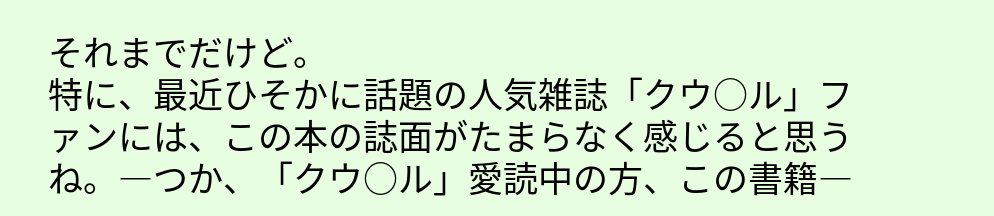それまでだけど。
特に、最近ひそかに話題の人気雑誌「クウ○ル」ファンには、この本の誌面がたまらなく感じると思うね。―つか、「クウ○ル」愛読中の方、この書籍―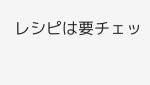レシピは要チェッ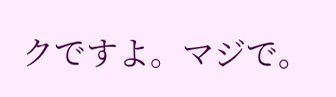クですよ。マジで。